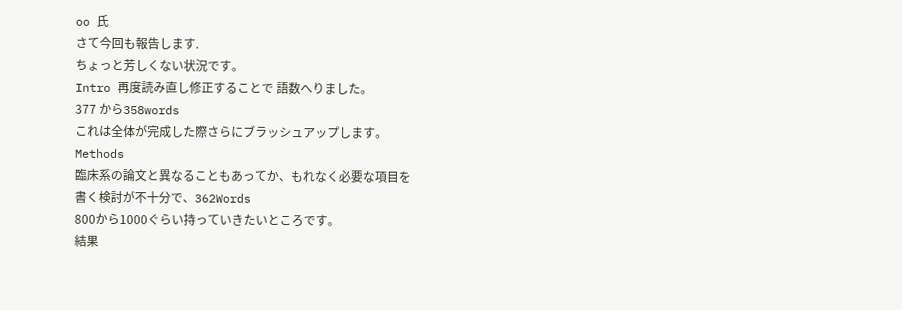oo 氏
さて今回も報告します.
ちょっと芳しくない状況です。
Intro 再度読み直し修正することで 語数へりました。
377 から358words
これは全体が完成した際さらにブラッシュアップします。
Methods
臨床系の論文と異なることもあってか、もれなく必要な項目を
書く検討が不十分で、362Words
800から1000ぐらい持っていきたいところです。
結果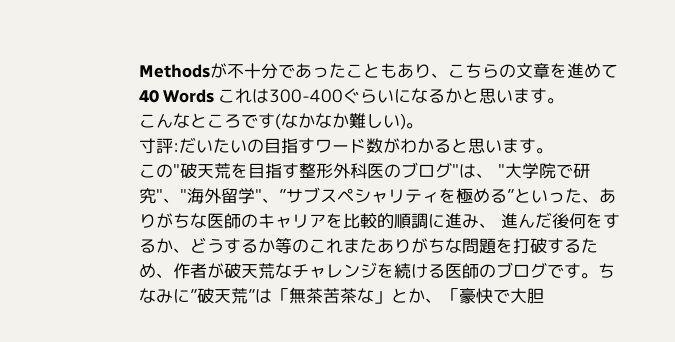Methodsが不十分であったこともあり、こちらの文章を進めて
40 Words これは300-400ぐらいになるかと思います。
こんなところです(なかなか難しい)。
寸評:だいたいの目指すワード数がわかると思います。
この"破天荒を目指す整形外科医のブログ"は、 "大学院で研究"、"海外留学"、”サブスペシャリティを極める”といった、ありがちな医師のキャリアを比較的順調に進み、 進んだ後何をするか、どうするか等のこれまたありがちな問題を打破するため、作者が破天荒なチャレンジを続ける医師のブログです。ちなみに”破天荒”は「無茶苦茶な」とか、「豪快で大胆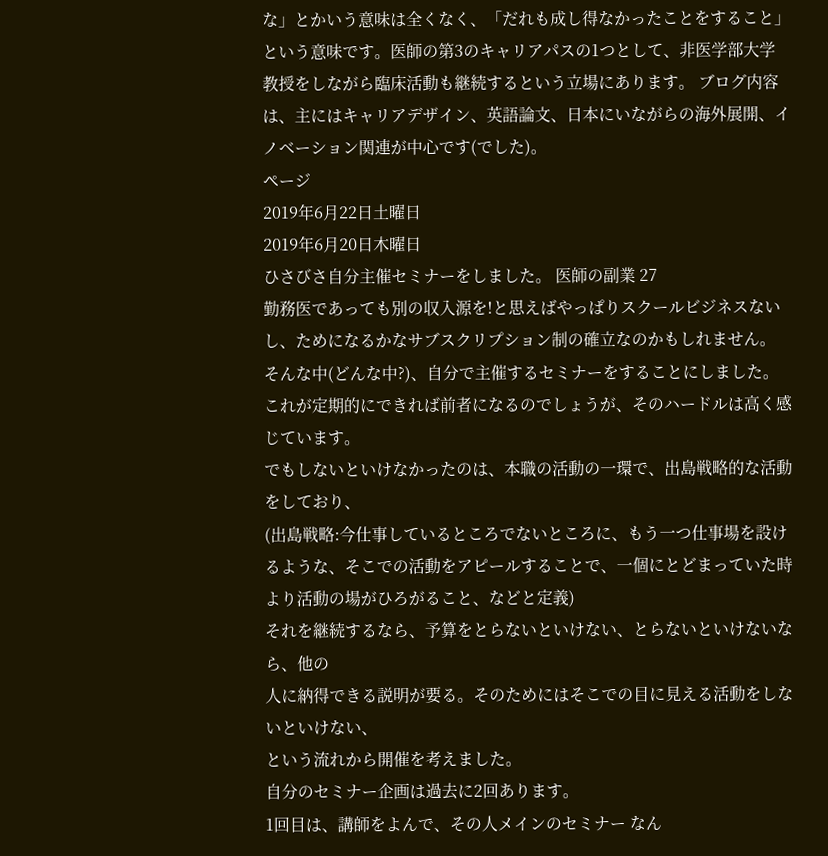な」とかいう意味は全くなく、「だれも成し得なかったことをすること」という意味です。医師の第3のキャリアパスの1つとして、非医学部大学教授をしながら臨床活動も継続するという立場にあります。 ブログ内容は、主にはキャリアデザイン、英語論文、日本にいながらの海外展開、イノベーション関連が中心です(でした)。
ページ
2019年6月22日土曜日
2019年6月20日木曜日
ひさびさ自分主催セミナーをしました。 医師の副業 27
勤務医であっても別の収入源を!と思えばやっぱりスクールビジネスないし、ためになるかなサブスクリプション制の確立なのかもしれません。
そんな中(どんな中?)、自分で主催するセミナーをすることにしました。
これが定期的にできれば前者になるのでしょうが、そのハードルは高く感じています。
でもしないといけなかったのは、本職の活動の一環で、出島戦略的な活動をしており、
(出島戦略:今仕事しているところでないところに、もう一つ仕事場を設けるような、そこでの活動をアピールすることで、一個にとどまっていた時より活動の場がひろがること、などと定義)
それを継続するなら、予算をとらないといけない、とらないといけないなら、他の
人に納得できる説明が要る。そのためにはそこでの目に見える活動をしないといけない、
という流れから開催を考えました。
自分のセミナー企画は過去に2回あります。
1回目は、講師をよんで、その人メインのセミナー なん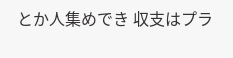とか人集めでき 収支はプラ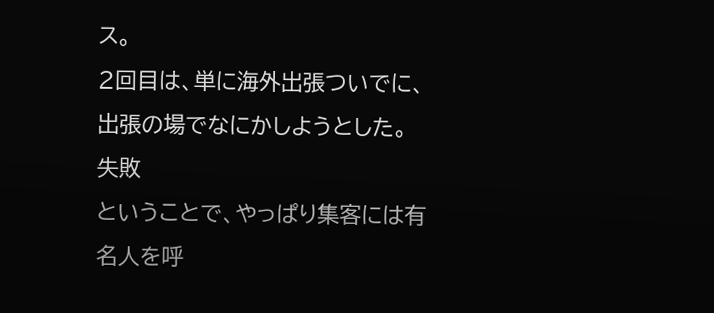ス。
2回目は、単に海外出張ついでに、出張の場でなにかしようとした。 失敗
ということで、やっぱり集客には有名人を呼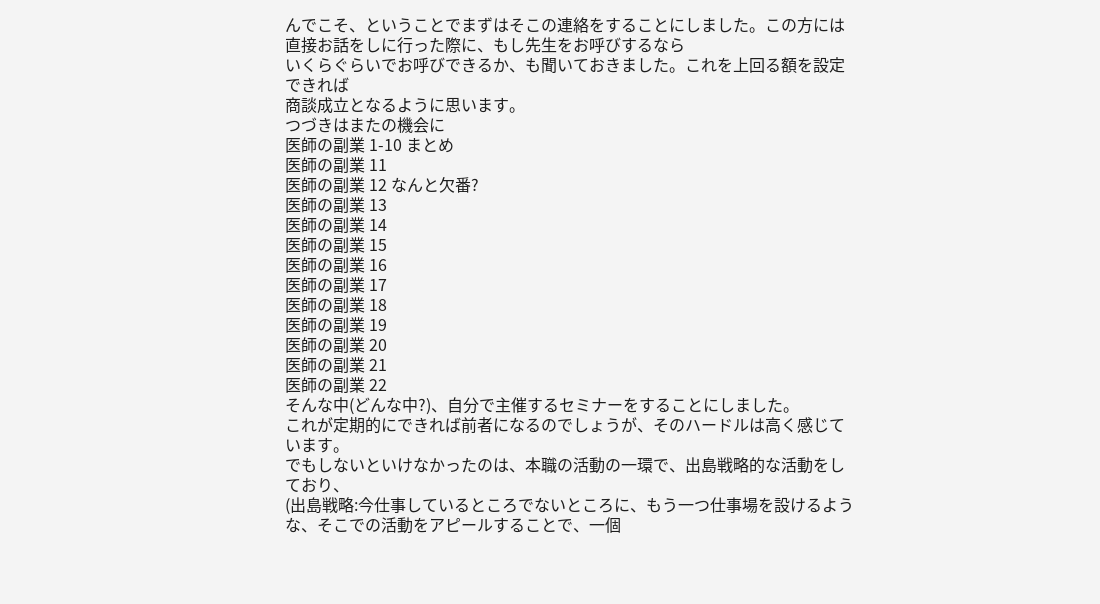んでこそ、ということでまずはそこの連絡をすることにしました。この方には直接お話をしに行った際に、もし先生をお呼びするなら
いくらぐらいでお呼びできるか、も聞いておきました。これを上回る額を設定できれば
商談成立となるように思います。
つづきはまたの機会に
医師の副業 1-10 まとめ
医師の副業 11
医師の副業 12 なんと欠番?
医師の副業 13
医師の副業 14
医師の副業 15
医師の副業 16
医師の副業 17
医師の副業 18
医師の副業 19
医師の副業 20
医師の副業 21
医師の副業 22
そんな中(どんな中?)、自分で主催するセミナーをすることにしました。
これが定期的にできれば前者になるのでしょうが、そのハードルは高く感じています。
でもしないといけなかったのは、本職の活動の一環で、出島戦略的な活動をしており、
(出島戦略:今仕事しているところでないところに、もう一つ仕事場を設けるような、そこでの活動をアピールすることで、一個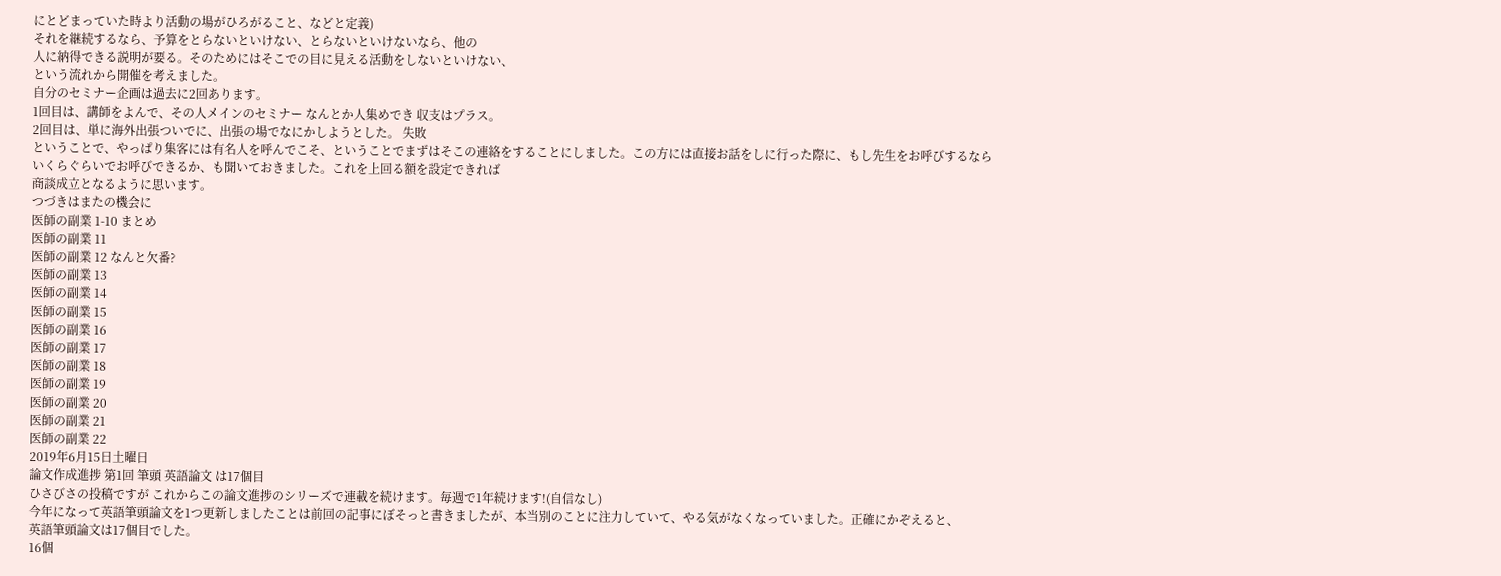にとどまっていた時より活動の場がひろがること、などと定義)
それを継続するなら、予算をとらないといけない、とらないといけないなら、他の
人に納得できる説明が要る。そのためにはそこでの目に見える活動をしないといけない、
という流れから開催を考えました。
自分のセミナー企画は過去に2回あります。
1回目は、講師をよんで、その人メインのセミナー なんとか人集めでき 収支はプラス。
2回目は、単に海外出張ついでに、出張の場でなにかしようとした。 失敗
ということで、やっぱり集客には有名人を呼んでこそ、ということでまずはそこの連絡をすることにしました。この方には直接お話をしに行った際に、もし先生をお呼びするなら
いくらぐらいでお呼びできるか、も聞いておきました。これを上回る額を設定できれば
商談成立となるように思います。
つづきはまたの機会に
医師の副業 1-10 まとめ
医師の副業 11
医師の副業 12 なんと欠番?
医師の副業 13
医師の副業 14
医師の副業 15
医師の副業 16
医師の副業 17
医師の副業 18
医師の副業 19
医師の副業 20
医師の副業 21
医師の副業 22
2019年6月15日土曜日
論文作成進捗 第1回 筆頭 英語論文 は17個目
ひさびさの投稿ですが これからこの論文進捗のシリーズで連載を続けます。毎週で1年続けます!(自信なし)
今年になって英語筆頭論文を1つ更新しましたことは前回の記事にぼそっと書きましたが、本当別のことに注力していて、やる気がなくなっていました。正確にかぞえると、
英語筆頭論文は17個目でした。
16個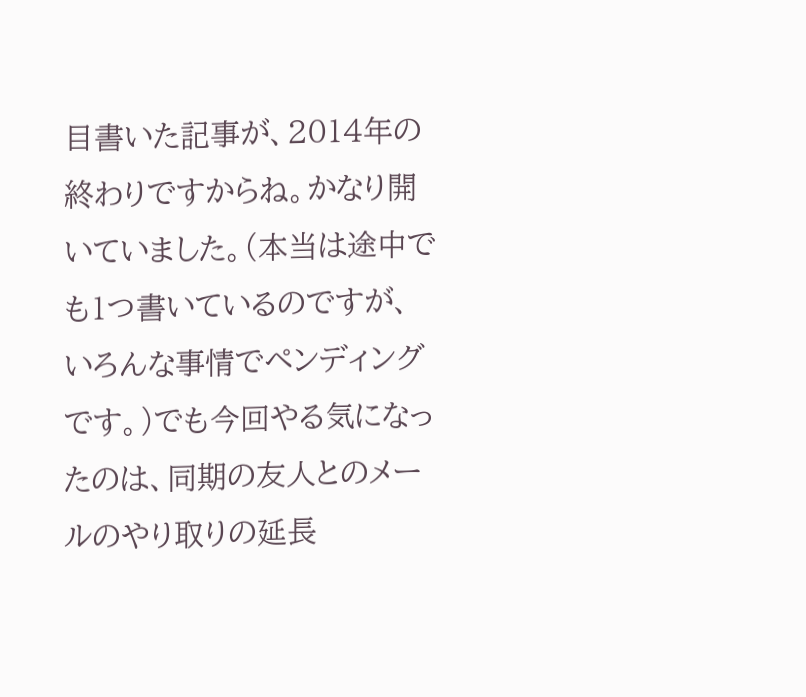目書いた記事が、2014年の終わりですからね。かなり開いていました。(本当は途中でも1つ書いているのですが、いろんな事情でペンディングです。)でも今回やる気になったのは、同期の友人とのメールのやり取りの延長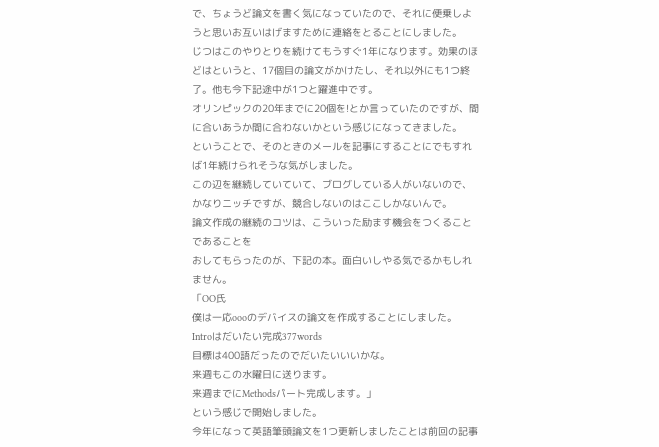で、ちょうど論文を書く気になっていたので、それに便乗しようと思いお互いはげますために連絡をとることにしました。
じつはこのやりとりを続けてもうすぐ1年になります。効果のほどはというと、17個目の論文がかけたし、それ以外にも1つ終了。他も今下記途中が1つと躍進中です。
オリンピックの20年までに20個を!とか言っていたのですが、間に合いあうか間に合わないかという感じになってきました。
ということで、そのときのメールを記事にすることにでもすれば1年続けられそうな気がしました。
この辺を継続していていて、ブログしている人がいないので、かなりニッチですが、競合しないのはここしかないんで。
論文作成の継続のコツは、こういった励ます機会をつくることであることを
おしてもらったのが、下記の本。面白いしやる気でるかもしれません。
「OO氏
僕は一応oooのデバイスの論文を作成することにしました。
Introはだいたい完成377words
目標は400語だったのでだいたいいいかな。
来週もこの水曜日に送ります。
来週までにMethodsパート完成します。」
という感じで開始しました。
今年になって英語筆頭論文を1つ更新しましたことは前回の記事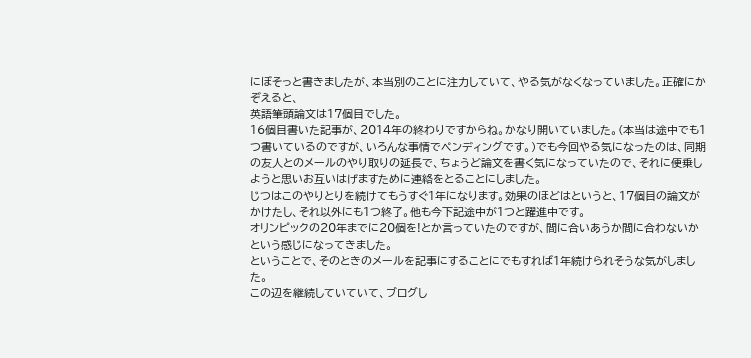にぼそっと書きましたが、本当別のことに注力していて、やる気がなくなっていました。正確にかぞえると、
英語筆頭論文は17個目でした。
16個目書いた記事が、2014年の終わりですからね。かなり開いていました。(本当は途中でも1つ書いているのですが、いろんな事情でペンディングです。)でも今回やる気になったのは、同期の友人とのメールのやり取りの延長で、ちょうど論文を書く気になっていたので、それに便乗しようと思いお互いはげますために連絡をとることにしました。
じつはこのやりとりを続けてもうすぐ1年になります。効果のほどはというと、17個目の論文がかけたし、それ以外にも1つ終了。他も今下記途中が1つと躍進中です。
オリンピックの20年までに20個を!とか言っていたのですが、間に合いあうか間に合わないかという感じになってきました。
ということで、そのときのメールを記事にすることにでもすれば1年続けられそうな気がしました。
この辺を継続していていて、ブログし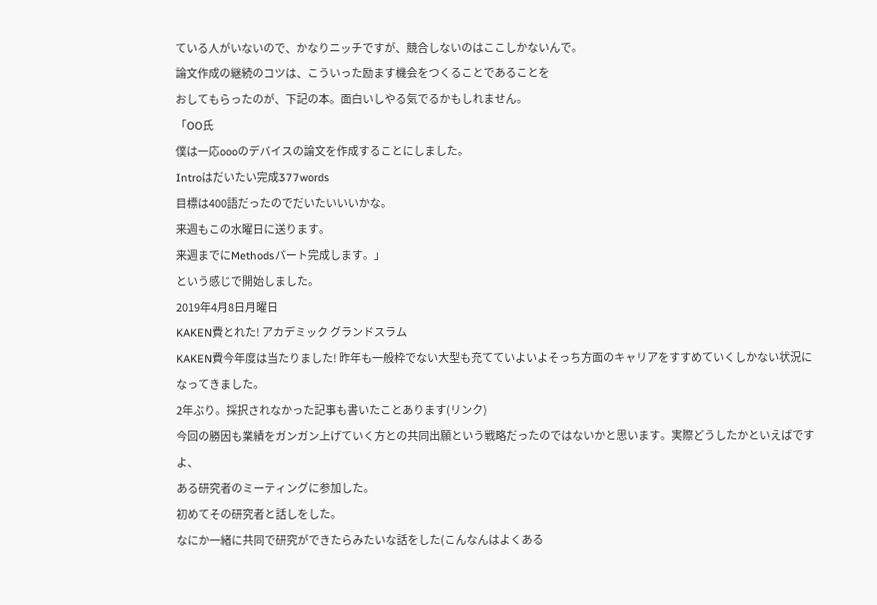ている人がいないので、かなりニッチですが、競合しないのはここしかないんで。
論文作成の継続のコツは、こういった励ます機会をつくることであることを
おしてもらったのが、下記の本。面白いしやる気でるかもしれません。
「OO氏
僕は一応oooのデバイスの論文を作成することにしました。
Introはだいたい完成377words
目標は400語だったのでだいたいいいかな。
来週もこの水曜日に送ります。
来週までにMethodsパート完成します。」
という感じで開始しました。
2019年4月8日月曜日
KAKEN費とれた! アカデミック グランドスラム
KAKEN費今年度は当たりました! 昨年も一般枠でない大型も充てていよいよそっち方面のキャリアをすすめていくしかない状況になってきました。
2年ぶり。採択されなかった記事も書いたことあります(リンク)
今回の勝因も業績をガンガン上げていく方との共同出願という戦略だったのではないかと思います。実際どうしたかといえばですよ、
ある研究者のミーティングに参加した。
初めてその研究者と話しをした。
なにか一緒に共同で研究ができたらみたいな話をした(こんなんはよくある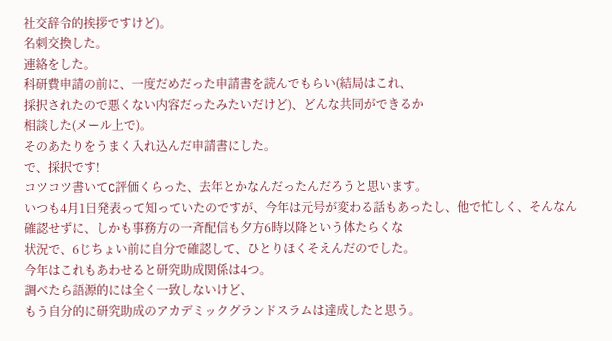社交辞令的挨拶ですけど)。
名刺交換した。
連絡をした。
科研費申請の前に、一度だめだった申請書を読んでもらい(結局はこれ、
採択されたので悪くない内容だったみたいだけど)、どんな共同ができるか
相談した(メール上で)。
そのあたりをうまく入れ込んだ申請書にした。
で、採択です!
コツコツ書いてC評価くらった、去年とかなんだったんだろうと思います。
いつも4月1日発表って知っていたのですが、今年は元号が変わる話もあったし、他で忙しく、そんなん確認せずに、しかも事務方の一斉配信も夕方6時以降という体たらくな
状況で、6じちょい前に自分で確認して、ひとりほくそえんだのでした。
今年はこれもあわせると研究助成関係は4つ。
調べたら語源的には全く一致しないけど、
もう自分的に研究助成のアカデミックグランドスラムは達成したと思う。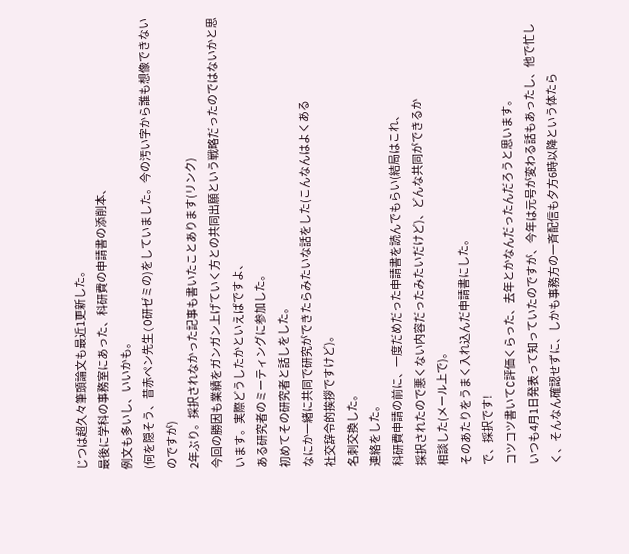じつは超久々筆頭論文も最近1更新した。
最後に学科の事務室にあった、科研費の申請書の添削本、
例文も多いし、いいかも。
(何を隠そう、昔赤ペン先生(O研ゼミの)をしていました。今の汚い字から誰も想像できないのですが)
2年ぶり。採択されなかった記事も書いたことあります(リンク)
今回の勝因も業績をガンガン上げていく方との共同出願という戦略だったのではないかと思います。実際どうしたかといえばですよ、
ある研究者のミーティングに参加した。
初めてその研究者と話しをした。
なにか一緒に共同で研究ができたらみたいな話をした(こんなんはよくある
社交辞令的挨拶ですけど)。
名刺交換した。
連絡をした。
科研費申請の前に、一度だめだった申請書を読んでもらい(結局はこれ、
採択されたので悪くない内容だったみたいだけど)、どんな共同ができるか
相談した(メール上で)。
そのあたりをうまく入れ込んだ申請書にした。
で、採択です!
コツコツ書いてC評価くらった、去年とかなんだったんだろうと思います。
いつも4月1日発表って知っていたのですが、今年は元号が変わる話もあったし、他で忙しく、そんなん確認せずに、しかも事務方の一斉配信も夕方6時以降という体たら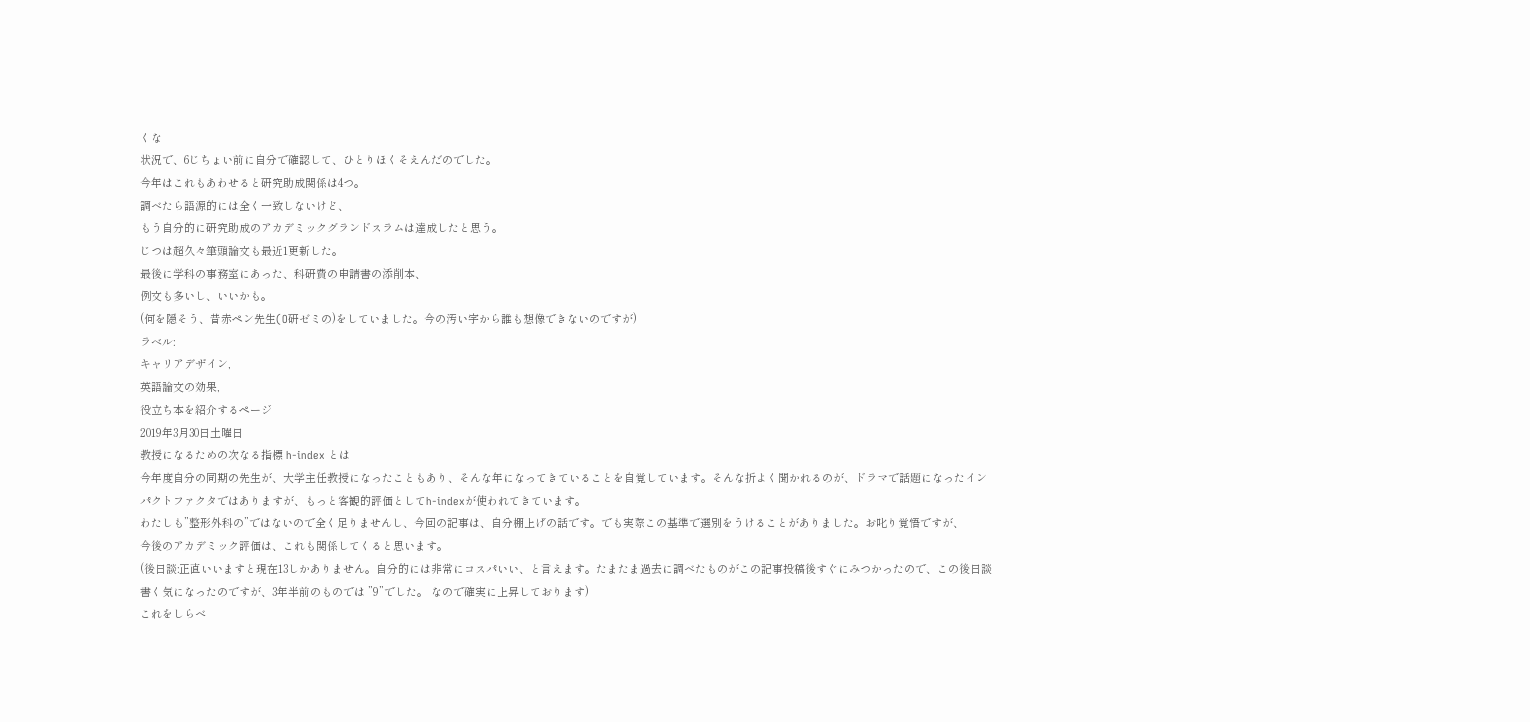くな
状況で、6じちょい前に自分で確認して、ひとりほくそえんだのでした。
今年はこれもあわせると研究助成関係は4つ。
調べたら語源的には全く一致しないけど、
もう自分的に研究助成のアカデミックグランドスラムは達成したと思う。
じつは超久々筆頭論文も最近1更新した。
最後に学科の事務室にあった、科研費の申請書の添削本、
例文も多いし、いいかも。
(何を隠そう、昔赤ペン先生(O研ゼミの)をしていました。今の汚い字から誰も想像できないのですが)
ラベル:
キャリアデザイン,
英語論文の効果,
役立ち本を紹介するページ
2019年3月30日土曜日
教授になるための次なる指標 h-index とは
今年度自分の同期の先生が、大学主任教授になったこともあり、そんな年になってきていることを自覚しています。そんな折よく聞かれるのが、ドラマで話題になったインパクトファクタではありますが、もっと客観的評価としてh-indexが使われてきています。
わたしも”整形外科の”ではないので全く足りませんし、今回の記事は、自分棚上げの話です。でも実際この基準で選別をうけることがありました。お叱り覚悟ですが、
今後のアカデミック評価は、これも関係してくると思います。
(後日談:正直いいますと現在13しかありません。自分的には非常にコスパいい、と言えます。たまたま過去に調べたものがこの記事投稿後すぐにみつかったので、この後日談書く気になったのですが、3年半前のものでは ”9”でした。 なので確実に上昇しております)
これをしらべ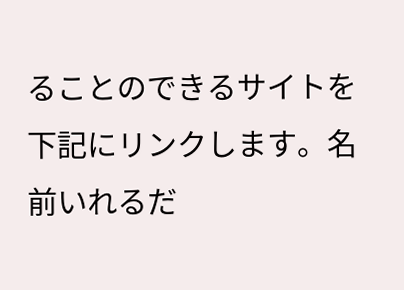ることのできるサイトを下記にリンクします。名前いれるだ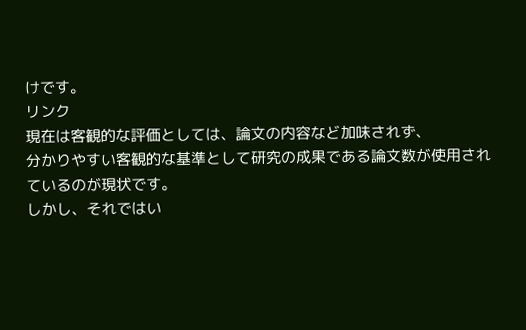けです。
リンク
現在は客観的な評価としては、論文の内容など加味されず、
分かりやすい客観的な基準として研究の成果である論文数が使用されているのが現状です。
しかし、それではい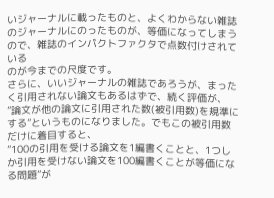いジャーナルに載ったものと、よくわからない雑誌のジャーナルにのったものが、等価になってしまうので、雑誌のインパクトファクタで点数付けされている
のが今までの尺度です。
さらに、いいジャーナルの雑誌であろうが、まったく引用されない論文もあるはずで、続く評価が、
”論文が他の論文に引用された数(被引用数)を規準にする”というものになりました。でもこの被引用数だけに着目すると、
”100の引用を受ける論文を1編書くことと、1つしか引用を受けない論文を100編書くことが等価になる問題”が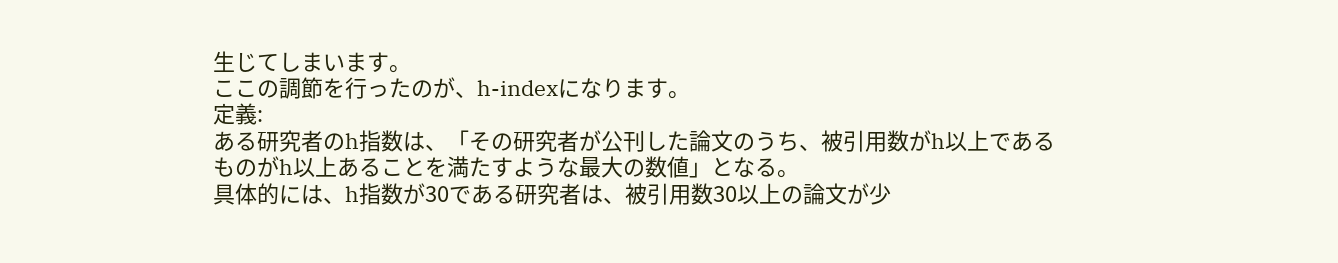生じてしまいます。
ここの調節を行ったのが、h-indexになります。
定義:
ある研究者のh指数は、「その研究者が公刊した論文のうち、被引用数がh以上であるものがh以上あることを満たすような最大の数値」となる。
具体的には、h指数が30である研究者は、被引用数30以上の論文が少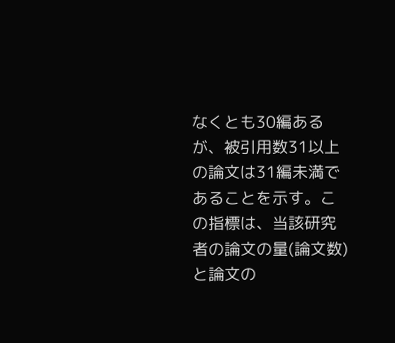なくとも30編あるが、被引用数31以上の論文は31編未満であることを示す。この指標は、当該研究者の論文の量(論文数)と論文の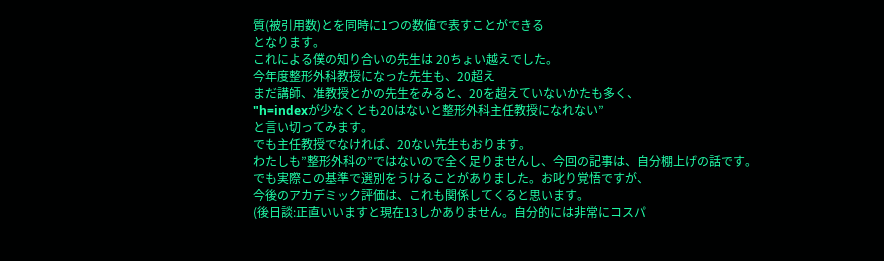質(被引用数)とを同時に1つの数値で表すことができる
となります。
これによる僕の知り合いの先生は 20ちょい越えでした。
今年度整形外科教授になった先生も、20超え
まだ講師、准教授とかの先生をみると、20を超えていないかたも多く、
"h=indexが少なくとも20はないと整形外科主任教授になれない”
と言い切ってみます。
でも主任教授でなければ、20ない先生もおります。
わたしも”整形外科の”ではないので全く足りませんし、今回の記事は、自分棚上げの話です。でも実際この基準で選別をうけることがありました。お叱り覚悟ですが、
今後のアカデミック評価は、これも関係してくると思います。
(後日談:正直いいますと現在13しかありません。自分的には非常にコスパ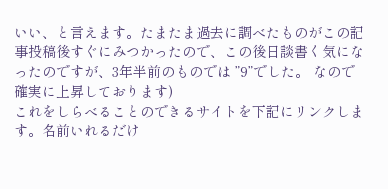いい、と言えます。たまたま過去に調べたものがこの記事投稿後すぐにみつかったので、この後日談書く気になったのですが、3年半前のものでは ”9”でした。 なので確実に上昇しております)
これをしらべることのできるサイトを下記にリンクします。名前いれるだけ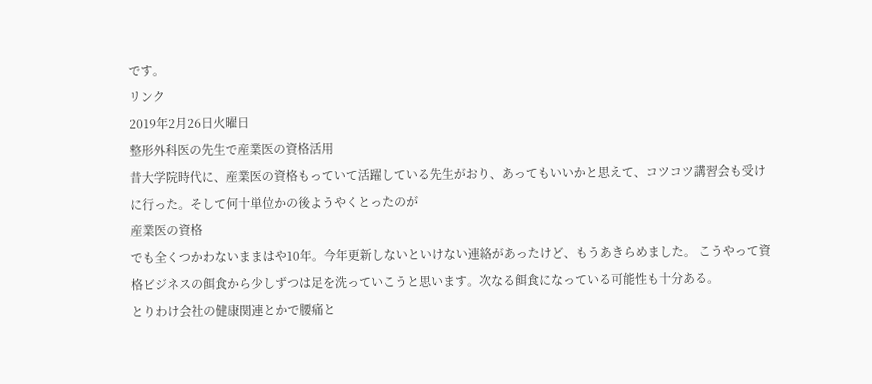です。
リンク
2019年2月26日火曜日
整形外科医の先生で産業医の資格活用
昔大学院時代に、産業医の資格もっていて活躍している先生がおり、あってもいいかと思えて、コツコツ講習会も受けに行った。そして何十単位かの後ようやくとったのが
産業医の資格
でも全くつかわないままはや10年。今年更新しないといけない連絡があったけど、もうあきらめました。 こうやって資格ビジネスの餌食から少しずつは足を洗っていこうと思います。次なる餌食になっている可能性も十分ある。
とりわけ会社の健康関連とかで腰痛と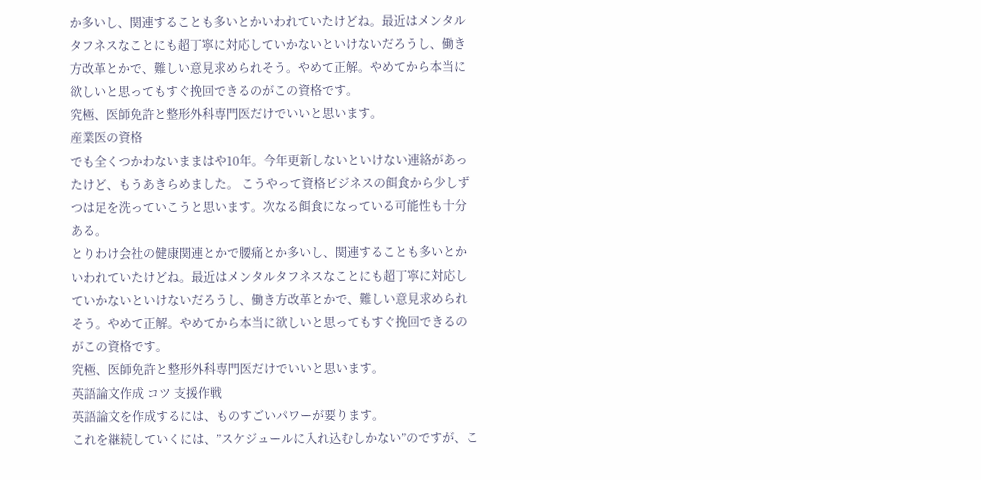か多いし、関連することも多いとかいわれていたけどね。最近はメンタルタフネスなことにも超丁寧に対応していかないといけないだろうし、働き方改革とかで、難しい意見求められそう。やめて正解。やめてから本当に欲しいと思ってもすぐ挽回できるのがこの資格です。
究極、医師免許と整形外科専門医だけでいいと思います。
産業医の資格
でも全くつかわないままはや10年。今年更新しないといけない連絡があったけど、もうあきらめました。 こうやって資格ビジネスの餌食から少しずつは足を洗っていこうと思います。次なる餌食になっている可能性も十分ある。
とりわけ会社の健康関連とかで腰痛とか多いし、関連することも多いとかいわれていたけどね。最近はメンタルタフネスなことにも超丁寧に対応していかないといけないだろうし、働き方改革とかで、難しい意見求められそう。やめて正解。やめてから本当に欲しいと思ってもすぐ挽回できるのがこの資格です。
究極、医師免許と整形外科専門医だけでいいと思います。
英語論文作成 コツ 支援作戦
英語論文を作成するには、ものすごいパワーが要ります。
これを継続していくには、”スケジュールに入れ込むしかない”のですが、こ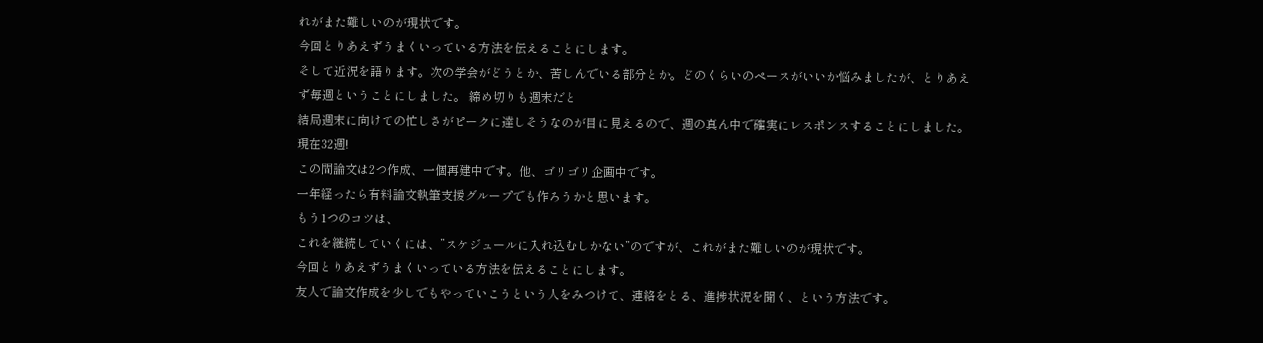れがまた難しいのが現状です。
今回とりあえずうまくいっている方法を伝えることにします。
そして近況を語ります。次の学会がどうとか、苦しんでいる部分とか。どのくらいのペースがいいか悩みましたが、とりあえず毎週ということにしました。 締め切りも週末だと
結局週末に向けての忙しさがピークに達しそうなのが目に見えるので、週の真ん中で確実にレスポンスすることにしました。
現在32週!
この間論文は2つ作成、一個再建中です。他、ゴリゴリ企画中です。
一年経ったら有料論文執筆支援グループでも作ろうかと思います。
もう1つのコツは、
これを継続していくには、”スケジュールに入れ込むしかない”のですが、これがまた難しいのが現状です。
今回とりあえずうまくいっている方法を伝えることにします。
友人で論文作成を少しでもやっていこうという人をみつけて、連絡をとる、進捗状況を聞く、という方法です。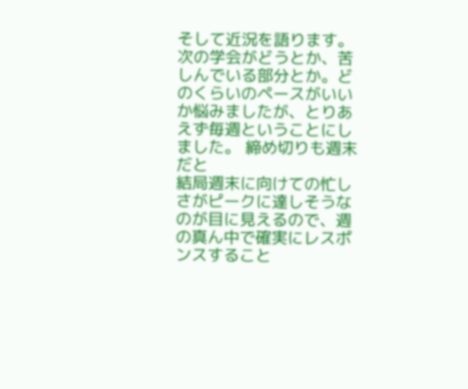そして近況を語ります。次の学会がどうとか、苦しんでいる部分とか。どのくらいのペースがいいか悩みましたが、とりあえず毎週ということにしました。 締め切りも週末だと
結局週末に向けての忙しさがピークに達しそうなのが目に見えるので、週の真ん中で確実にレスポンスすること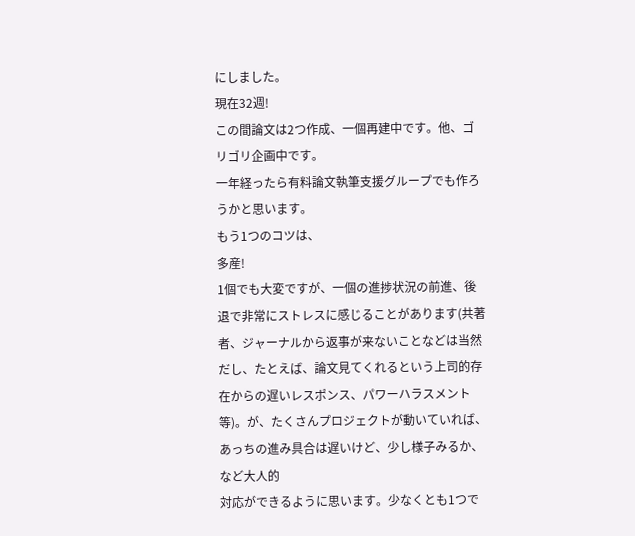にしました。
現在32週!
この間論文は2つ作成、一個再建中です。他、ゴリゴリ企画中です。
一年経ったら有料論文執筆支援グループでも作ろうかと思います。
もう1つのコツは、
多産!
1個でも大変ですが、一個の進捗状況の前進、後退で非常にストレスに感じることがあります(共著者、ジャーナルから返事が来ないことなどは当然だし、たとえば、論文見てくれるという上司的存在からの遅いレスポンス、パワーハラスメント等)。が、たくさんプロジェクトが動いていれば、あっちの進み具合は遅いけど、少し様子みるか、など大人的
対応ができるように思います。少なくとも1つで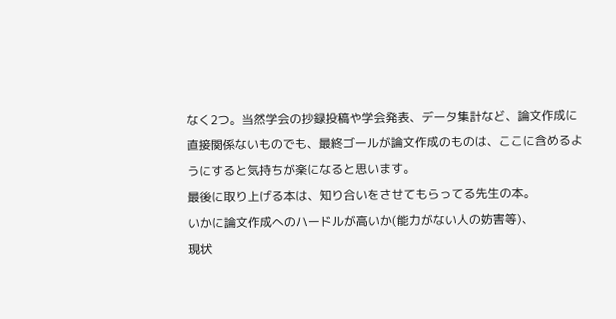なく2つ。当然学会の抄録投稿や学会発表、データ集計など、論文作成に直接関係ないものでも、最終ゴールが論文作成のものは、ここに含めるようにすると気持ちが楽になると思います。
最後に取り上げる本は、知り合いをさせてもらってる先生の本。
いかに論文作成へのハードルが高いか(能力がない人の妨害等)、
現状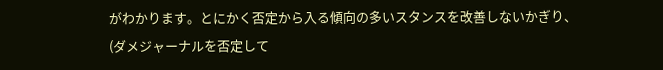がわかります。とにかく否定から入る傾向の多いスタンスを改善しないかぎり、
(ダメジャーナルを否定して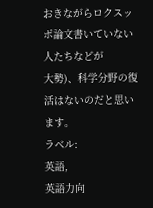おきながらロクスッポ論文書いていない人たちなどが
大勢)、科学分野の復活はないのだと思います。
ラベル:
英語,
英語力向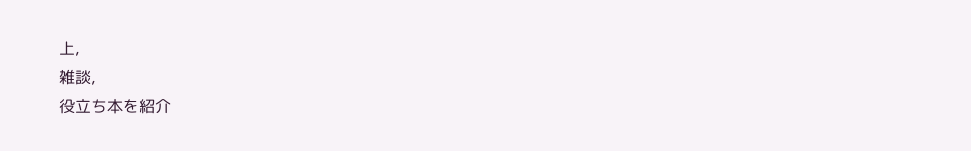上,
雑談,
役立ち本を紹介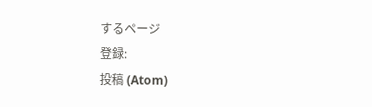するページ
登録:
投稿 (Atom)